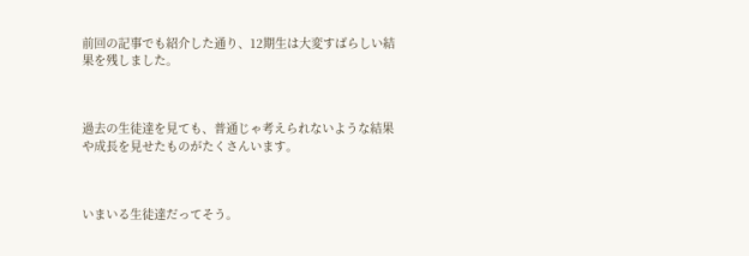前回の記事でも紹介した通り、12期生は大変すばらしい結果を残しました。



過去の生徒達を見ても、普通じゃ考えられないような結果や成長を見せたものがたくさんいます。



いまいる生徒達だってそう。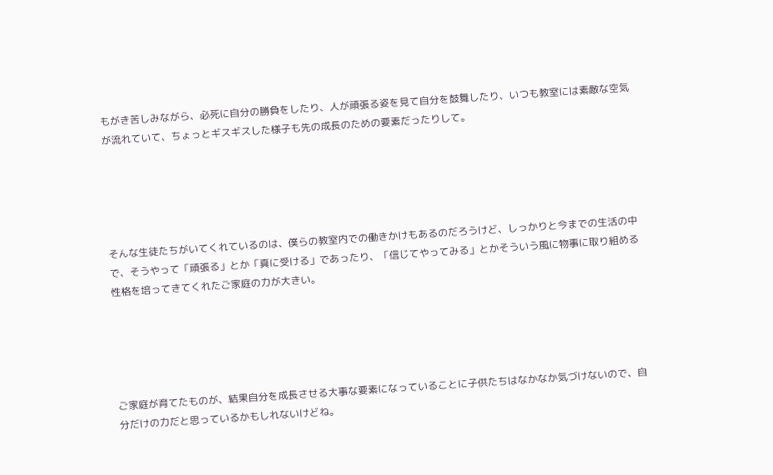もがき苦しみながら、必死に自分の勝負をしたり、人が頑張る姿を見て自分を鼓舞したり、いつも教室には素敵な空気が流れていて、ちょっとギスギスした様子も先の成長のための要素だったりして。





そんな生徒たちがいてくれているのは、僕らの教室内での働きかけもあるのだろうけど、しっかりと今までの生活の中で、そうやって「頑張る」とか「真に受ける」であったり、「信じてやってみる」とかそういう風に物事に取り組める性格を培ってきてくれたご家庭の力が大きい。





ご家庭が育てたものが、結果自分を成長させる大事な要素になっていることに子供たちはなかなか気づけないので、自分だけの力だと思っているかもしれないけどね。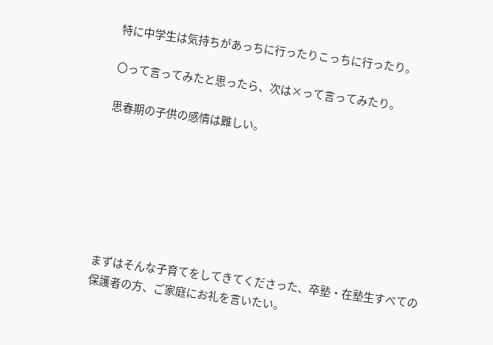特に中学生は気持ちがあっちに行ったりこっちに行ったり。

〇って言ってみたと思ったら、次は×って言ってみたり。

思春期の子供の感情は難しい。







まずはそんな子育てをしてきてくださった、卒塾・在塾生すべての保護者の方、ご家庭にお礼を言いたい。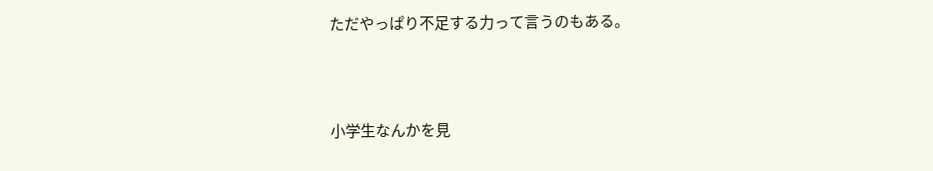ただやっぱり不足する力って言うのもある。



小学生なんかを見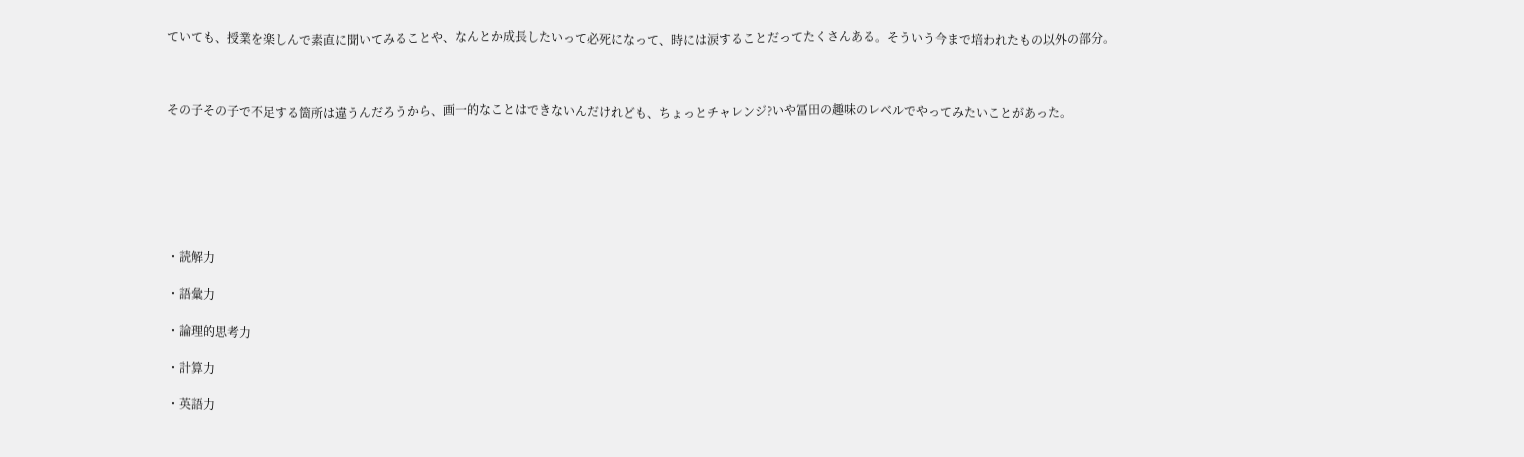ていても、授業を楽しんで素直に聞いてみることや、なんとか成長したいって必死になって、時には涙することだってたくさんある。そういう今まで培われたもの以外の部分。



その子その子で不足する箇所は違うんだろうから、画一的なことはできないんだけれども、ちょっとチャレンジ?いや冨田の趣味のレベルでやってみたいことがあった。







・読解力

・語彙力

・論理的思考力

・計算力

・英語力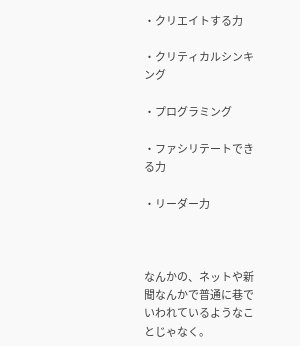・クリエイトする力

・クリティカルシンキング

・プログラミング

・ファシリテートできる力

・リーダー力



なんかの、ネットや新聞なんかで普通に巷でいわれているようなことじゃなく。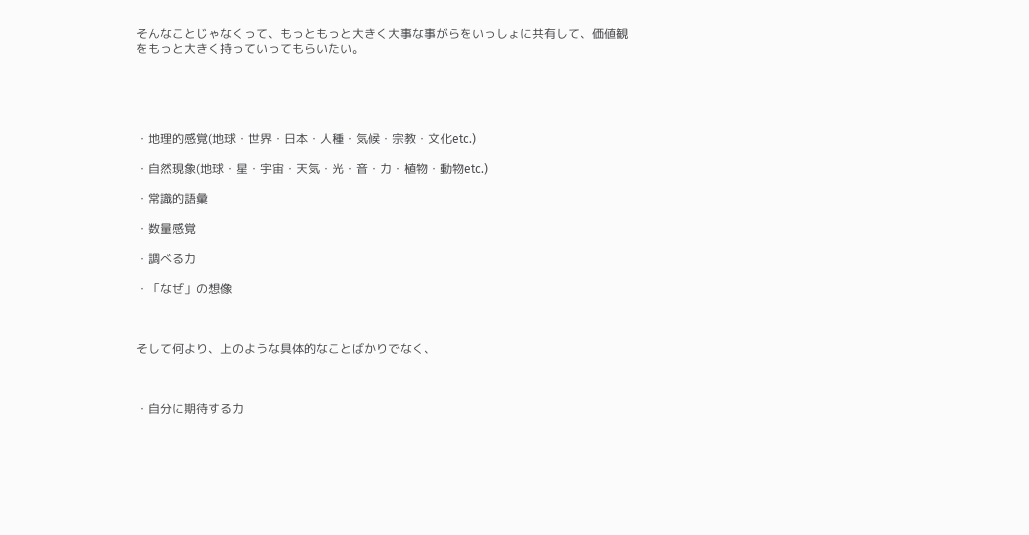そんなことじゃなくって、もっともっと大きく大事な事がらをいっしょに共有して、価値観をもっと大きく持っていってもらいたい。





・地理的感覚(地球・世界・日本・人種・気候・宗教・文化etc.)

・自然現象(地球・星・宇宙・天気・光・音・力・植物・動物etc.)

・常識的語彙

・数量感覚

・調べる力

・「なぜ」の想像



そして何より、上のような具体的なことばかりでなく、



・自分に期待する力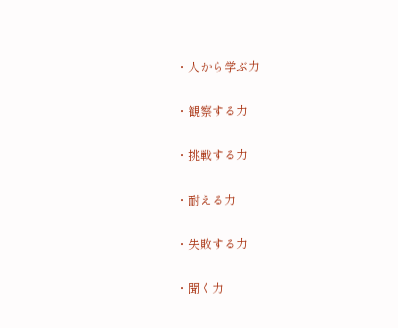・人から学ぶ力

・観察する力

・挑戦する力

・耐える力

・失敗する力

・聞く力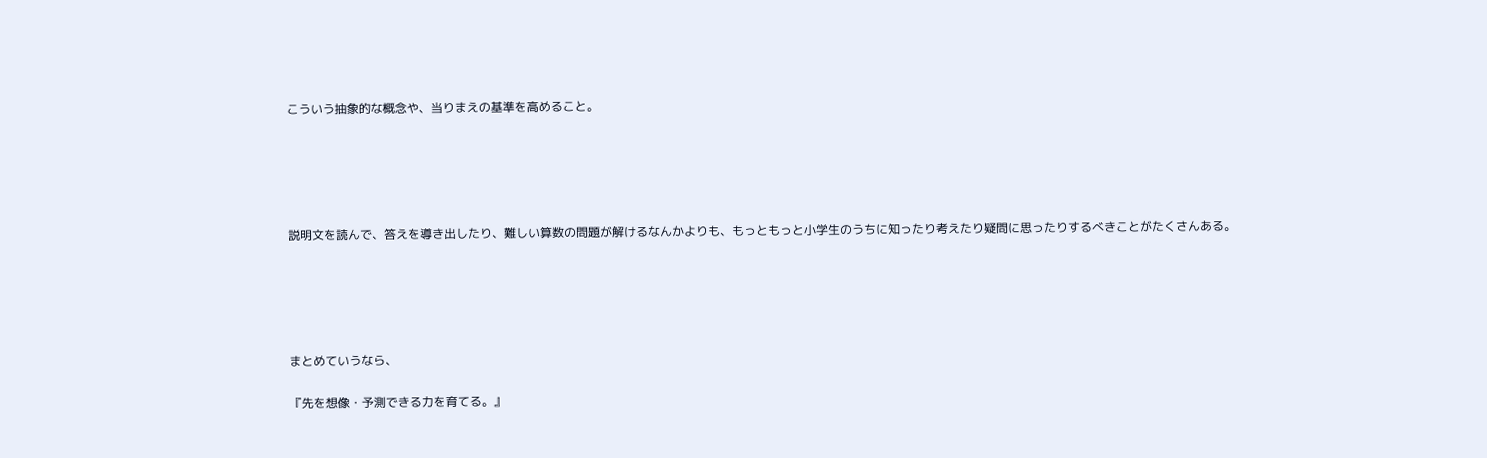こういう抽象的な概念や、当りまえの基準を高めること。





説明文を読んで、答えを導き出したり、難しい算数の問題が解けるなんかよりも、もっともっと小学生のうちに知ったり考えたり疑問に思ったりするべきことがたくさんある。





まとめていうなら、

『先を想像・予測できる力を育てる。』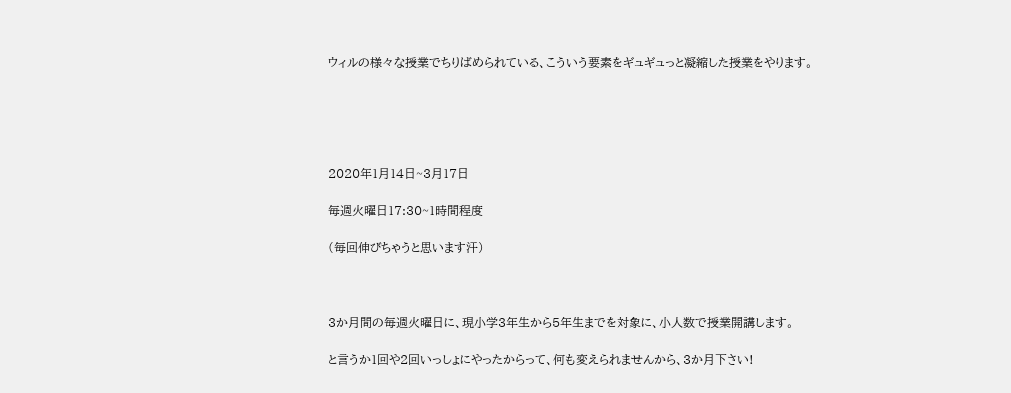ウィルの様々な授業でちりばめられている、こういう要素をギュギュっと凝縮した授業をやります。





2020年1月14日~3月17日

毎週火曜日17:30~1時間程度

(毎回伸びちゃうと思います汗)



3か月間の毎週火曜日に、現小学3年生から5年生までを対象に、小人数で授業開講します。

と言うか1回や2回いっしょにやったからって、何も変えられませんから、3か月下さい!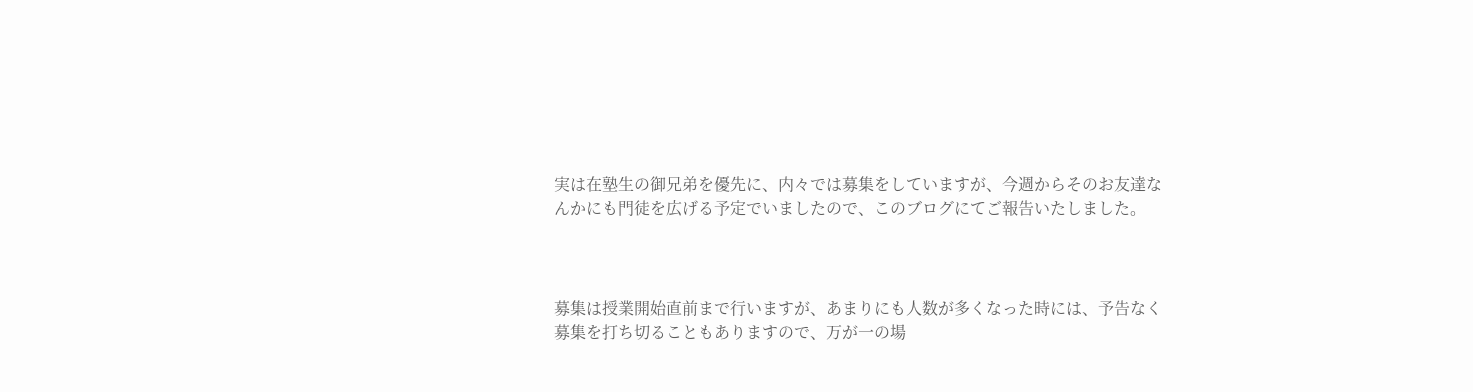実は在塾生の御兄弟を優先に、内々では募集をしていますが、今週からそのお友達なんかにも門徒を広げる予定でいましたので、このブログにてご報告いたしました。



募集は授業開始直前まで行いますが、あまりにも人数が多くなった時には、予告なく募集を打ち切ることもありますので、万が一の場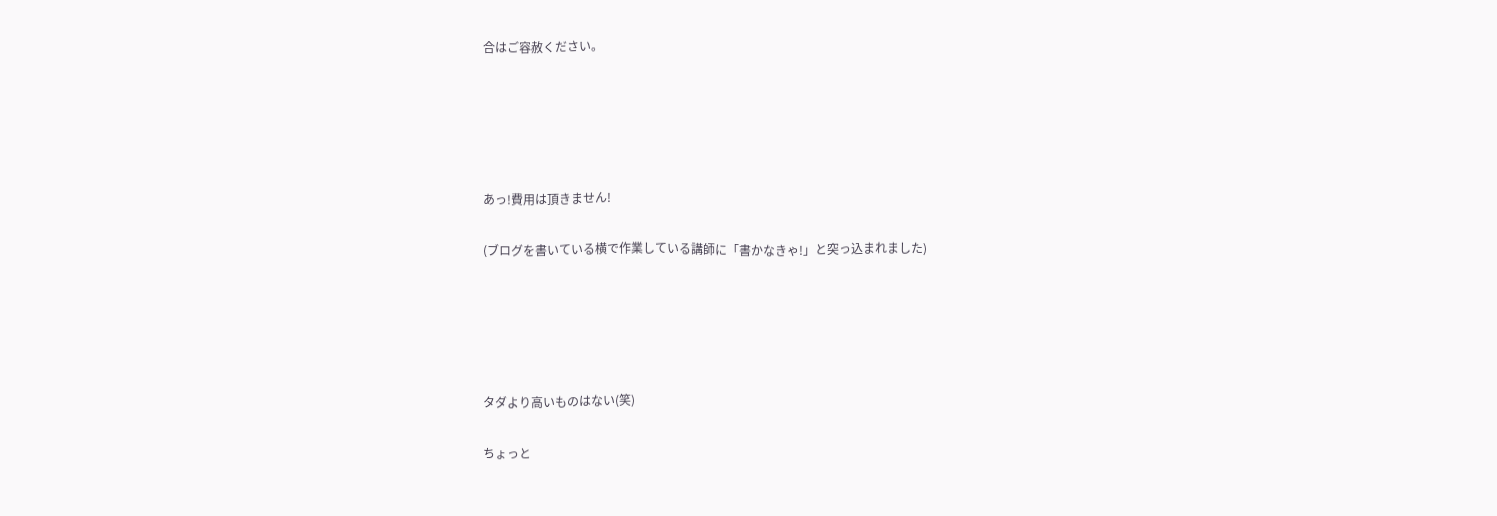合はご容赦ください。





あっ!費用は頂きません!

(ブログを書いている横で作業している講師に「書かなきゃ!」と突っ込まれました)





タダより高いものはない(笑)

ちょっと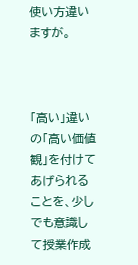使い方違いますが。



「高い」違いの「高い価値観」を付けてあげられることを、少しでも意識して授業作成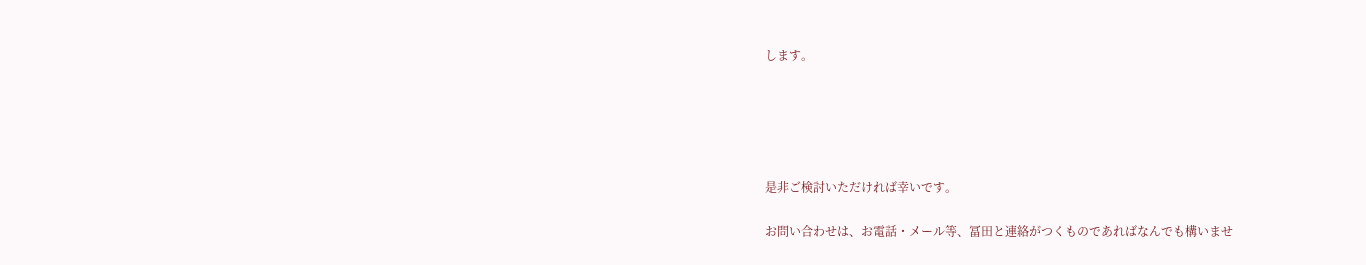します。





是非ご検討いただければ幸いです。

お問い合わせは、お電話・メール等、冨田と連絡がつくものであればなんでも構いませ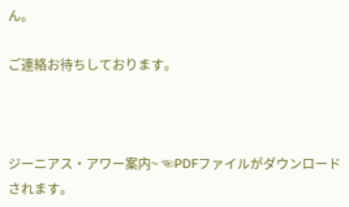ん。

ご連絡お待ちしております。



ジーニアス・アワー案内~ ☜PDFファイルがダウンロードされます。